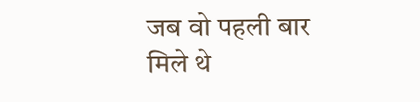जब वो पहली बार मिले थे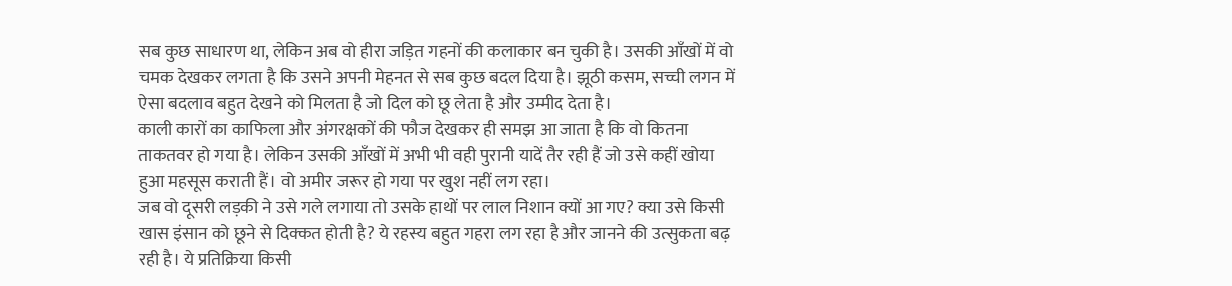सब कुछ साधारण था, लेकिन अब वो हीरा जड़ित गहनों की कलाकार बन चुकी है। उसकी आँखों में वो चमक देखकर लगता है कि उसने अपनी मेहनत से सब कुछ बदल दिया है। झूठी कसम, सच्ची लगन में ऐसा बदलाव बहुत देखने को मिलता है जो दिल को छू लेता है और उम्मीद देता है।
काली कारों का काफिला और अंगरक्षकों की फौज देखकर ही समझ आ जाता है कि वो कितना ताकतवर हो गया है। लेकिन उसकी आँखों में अभी भी वही पुरानी यादें तैर रही हैं जो उसे कहीं खोया हुआ महसूस कराती हैं। वो अमीर जरूर हो गया पर खुश नहीं लग रहा।
जब वो दूसरी लड़की ने उसे गले लगाया तो उसके हाथों पर लाल निशान क्यों आ गए? क्या उसे किसी खास इंसान को छूने से दिक्कत होती है? ये रहस्य बहुत गहरा लग रहा है और जानने की उत्सुकता बढ़ रही है। ये प्रतिक्रिया किसी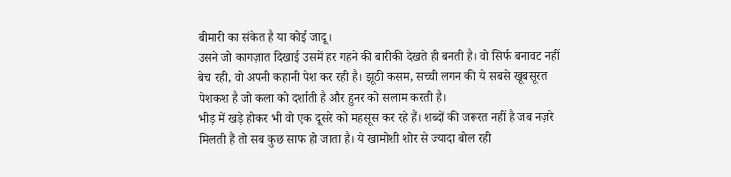बीमारी का संकेत है या कोई जादू।
उसने जो कागज़ात दिखाई उसमें हर गहने की बारीकी देखते ही बनती है। वो सिर्फ बनावट नहीं बेच रही, वो अपनी कहानी पेश कर रही है। झूठी कसम, सच्ची लगन की ये सबसे खूबसूरत पेशकश है जो कला को दर्शाती है और हुनर को सलाम करती है।
भीड़ में खड़े होकर भी वो एक दूसरे को महसूस कर रहे हैं। शब्दों की जरूरत नहीं है जब नज़रे मिलती हैं तो सब कुछ साफ हो जाता है। ये खामोशी शोर से ज्यादा बोल रही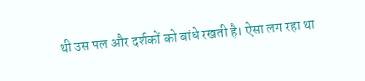थी उस पल और दर्शकों को बांधे रखती है। ऐसा लग रहा था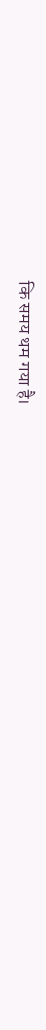कि समय थम गया है।